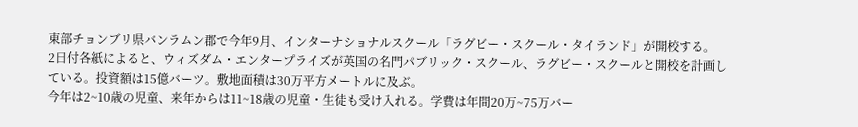東部チョンブリ県バンラムン郡で今年9月、インターナショナルスクール「ラグビー・スクール・タイランド」が開校する。
2日付各紙によると、ウィズダム・エンタープライズが英国の名門パブリック・スクール、ラグビー・スクールと開校を計画している。投資額は15億バーツ。敷地面積は30万平方メートルに及ぶ。
今年は2~10歳の児童、来年からは11~18歳の児童・生徒も受け入れる。学費は年間20万~75万バー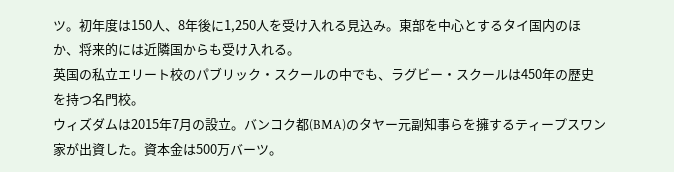ツ。初年度は150人、8年後に1,250人を受け入れる見込み。東部を中心とするタイ国内のほか、将来的には近隣国からも受け入れる。
英国の私立エリート校のパブリック・スクールの中でも、ラグビー・スクールは450年の歴史を持つ名門校。
ウィズダムは2015年7月の設立。バンコク都(BMA)のタヤー元副知事らを擁するティープスワン家が出資した。資本金は500万バーツ。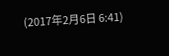(2017年2月6日 6:41)